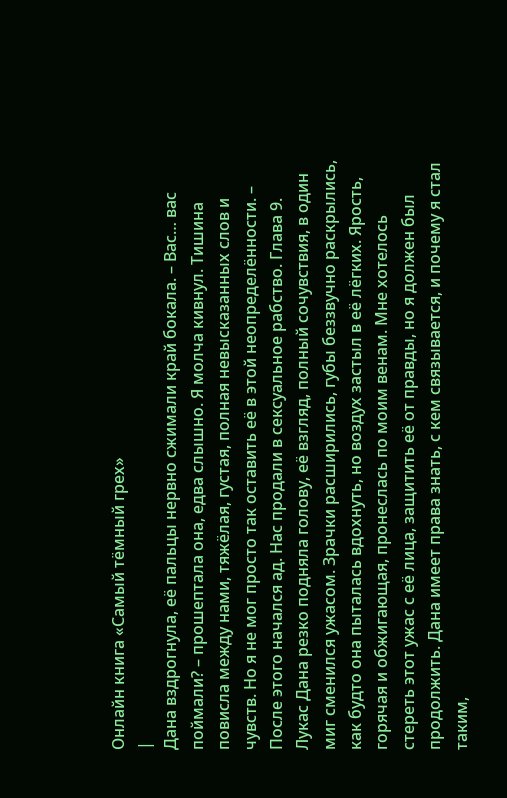Онлайн книга «Самый тёмный грех»
|
Дана вздрогнула, её пальцы нервно сжимали край бокала. – Вас… вас поймали? – прошептала она, едва слышно. Я молча кивнул. Тишина повисла между нами, тяжёлая, густая, полная невысказанных слов и чувств. Но я не мог просто так оставить её в этой неопределённости. – После этого начался ад. Нас продали в сексуальное рабство. Глава 9. Лукас Дана резко подняла голову, её взгляд, полный сочувствия, в один миг сменился ужасом. Зрачки расширились, губы беззвучно раскрылись, как будто она пыталась вдохнуть, но воздух застыл в её лёгких. Ярость, горячая и обжигающая, пронеслась по моим венам. Мне хотелось стереть этот ужас с её лица, защитить её от правды, но я должен был продолжить. Дана имеет права знать, с кем связывается, и почему я стал таким,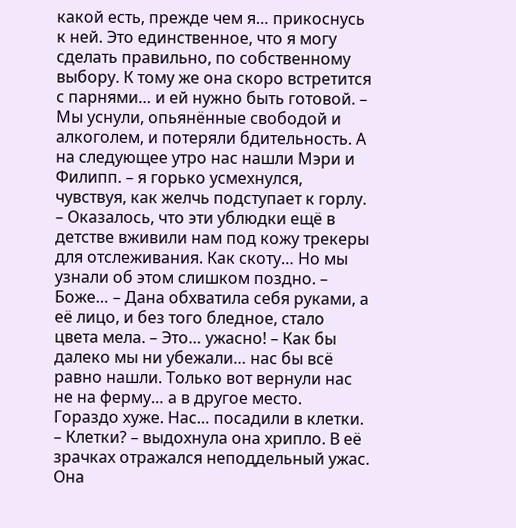какой есть, прежде чем я… прикоснусь к ней. Это единственное, что я могу сделать правильно, по собственному выбору. К тому же она скоро встретится с парнями… и ей нужно быть готовой. – Мы уснули, опьянённые свободой и алкоголем, и потеряли бдительность. А на следующее утро нас нашли Мэри и Филипп. – я горько усмехнулся, чувствуя, как желчь подступает к горлу. – Оказалось, что эти ублюдки ещё в детстве вживили нам под кожу трекеры для отслеживания. Как скоту… Но мы узнали об этом слишком поздно. – Боже… – Дана обхватила себя руками, а её лицо, и без того бледное, стало цвета мела. – Это… ужасно! – Как бы далеко мы ни убежали… нас бы всё равно нашли. Только вот вернули нас не на ферму… а в другое место. Гораздо хуже. Нас… посадили в клетки. – Клетки? – выдохнула она хрипло. В её зрачках отражался неподдельный ужас. Она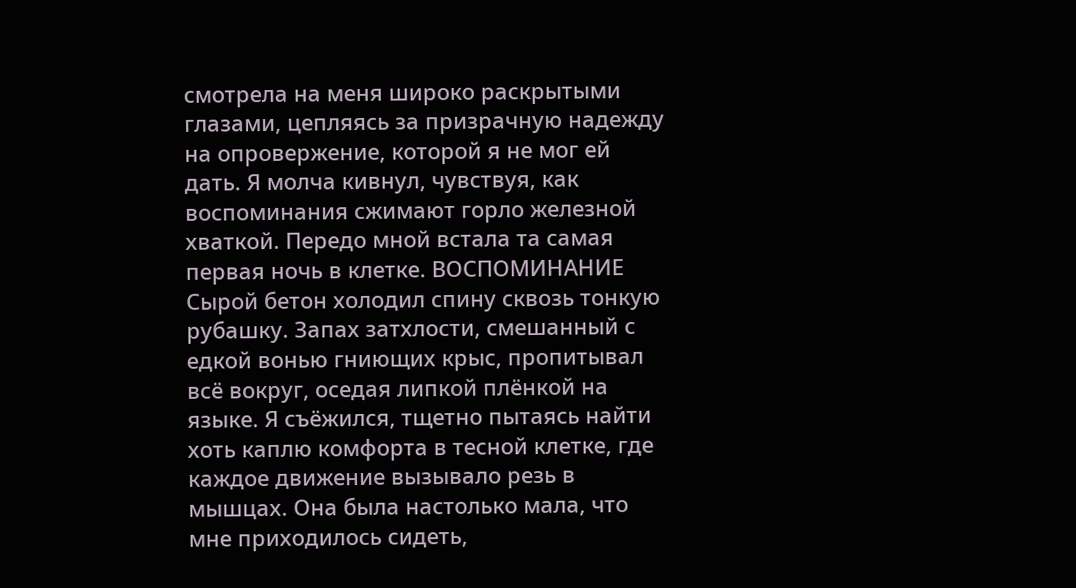смотрела на меня широко раскрытыми глазами, цепляясь за призрачную надежду на опровержение, которой я не мог ей дать. Я молча кивнул, чувствуя, как воспоминания сжимают горло железной хваткой. Передо мной встала та самая первая ночь в клетке. ВОСПОМИНАНИЕ Сырой бетон холодил спину сквозь тонкую рубашку. Запах затхлости, смешанный с едкой вонью гниющих крыс, пропитывал всё вокруг, оседая липкой плёнкой на языке. Я съёжился, тщетно пытаясь найти хоть каплю комфорта в тесной клетке, где каждое движение вызывало резь в мышцах. Она была настолько мала, что мне приходилось сидеть,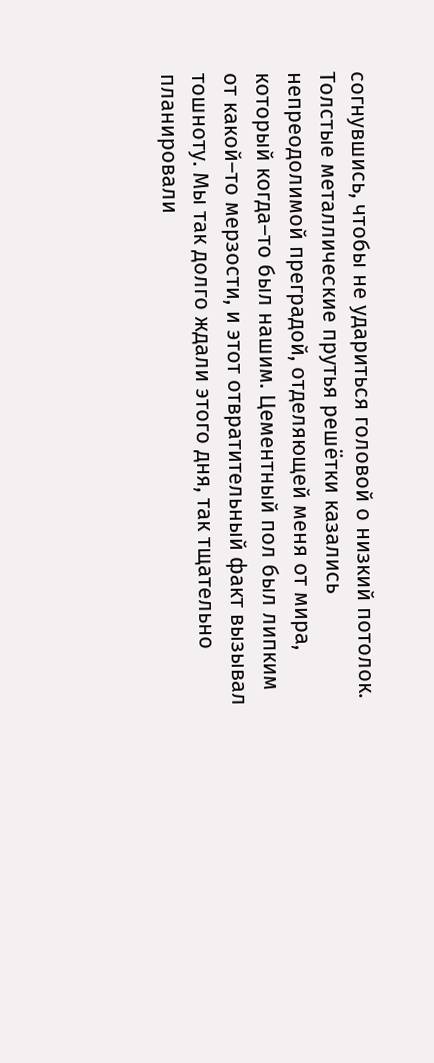согнувшись, чтобы не удариться головой о низкий потолок. Толстые металлические прутья решётки казались непреодолимой преградой, отделяющей меня от мира, который когда–то был нашим. Цементный пол был липким от какой–то мерзости, и этот отвратительный факт вызывал тошноту. Мы так долго ждали этого дня, так тщательно планировали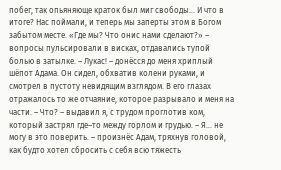побег, так опьяняюще краток был миг свободы… И что в итоге? Нас поймали, и теперь мы заперты этом в Богом забытом месте. «Где мы? Что онис нами сделают?» – вопросы пульсировали в висках, отдавались тупой болью в затылке. – Лукас! – донёсся до меня хриплый шёпот Адама. Он сидел, обхватив колени руками, и смотрел в пустоту невидящим взглядом. В его глазах отражалось то же отчаяние, которое разрывало и меня на части. – Что? – выдавил я, с трудом проглотив ком, который застрял где–то между горлом и грудью. – Я… не могу в это поверить. – произнёс Адам, тряхнув головой, как будто хотел сбросить с себя всю тяжесть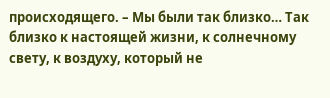происходящего. – Мы были так близко… Так близко к настоящей жизни, к солнечному свету, к воздуху, который не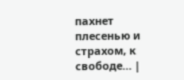пахнет плесенью и страхом, к свободе… |